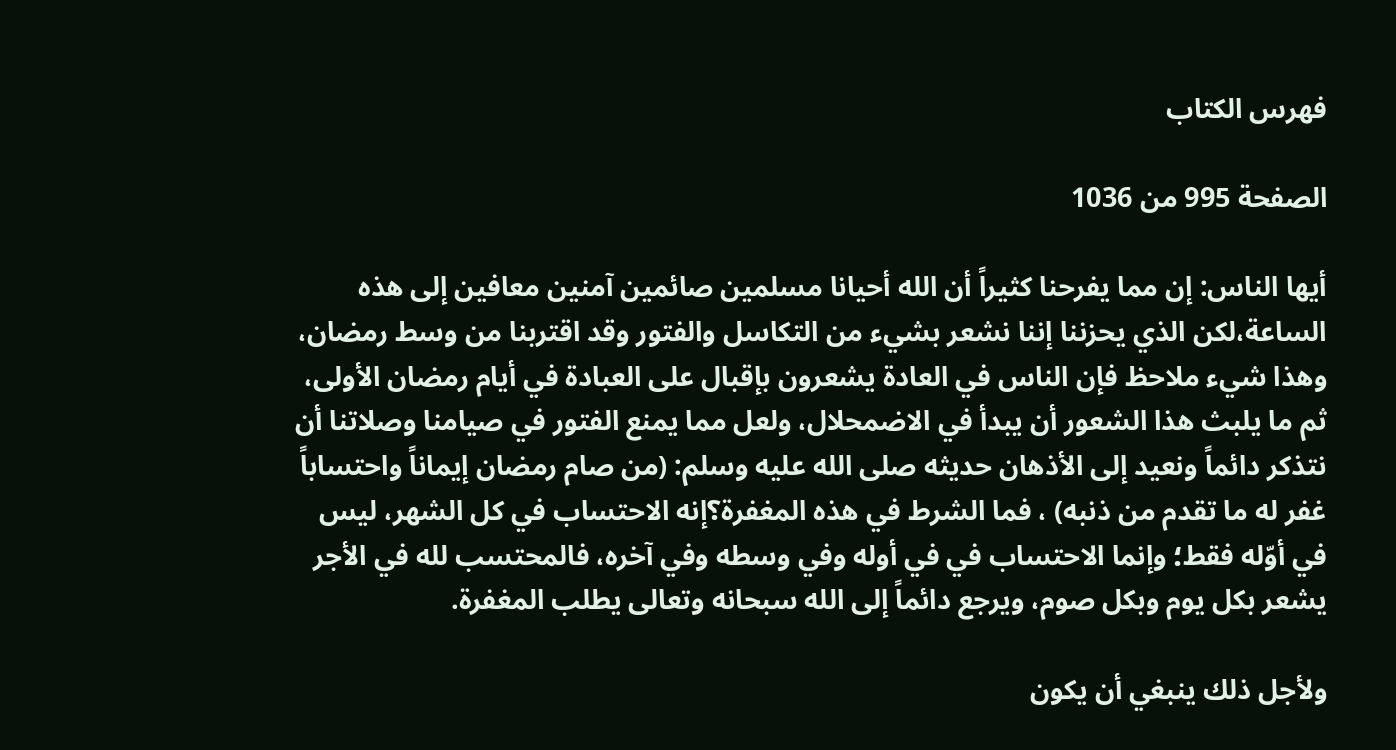فهرس الكتاب

الصفحة 995 من 1036

أيها الناس: إن مما يفرحنا كثيراً أن الله أحيانا مسلمين صائمين آمنين معافين إلى هذه الساعة،لكن الذي يحزننا إننا نشعر بشيء من التكاسل والفتور وقد اقتربنا من وسط رمضان، وهذا شيء ملاحظ فإن الناس في العادة يشعرون بإقبال على العبادة في أيام رمضان الأولى، ثم ما يلبث هذا الشعور أن يبدأ في الاضمحلال، ولعل مما يمنع الفتور في صيامنا وصلاتنا أن نتذكر دائماً ونعيد إلى الأذهان حديثه صلى الله عليه وسلم: (من صام رمضان إيماناً واحتساباً غفر له ما تقدم من ذنبه) ، فما الشرط في هذه المغفرة؟إنه الاحتساب في كل الشهر، ليس في أوّله فقط؛ وإنما الاحتساب في في أوله وفي وسطه وفي آخره، فالمحتسب لله في الأجر يشعر بكل يوم وبكل صوم، ويرجع دائماً إلى الله سبحانه وتعالى يطلب المغفرة.

ولأجل ذلك ينبغي أن يكون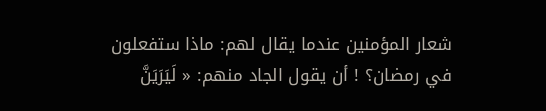شعار المؤمنين عندما يقال لهم: ماذا ستفعلون في رمضان؟ ! أن يقول الجاد منهم: « لَيَرَيَنَّ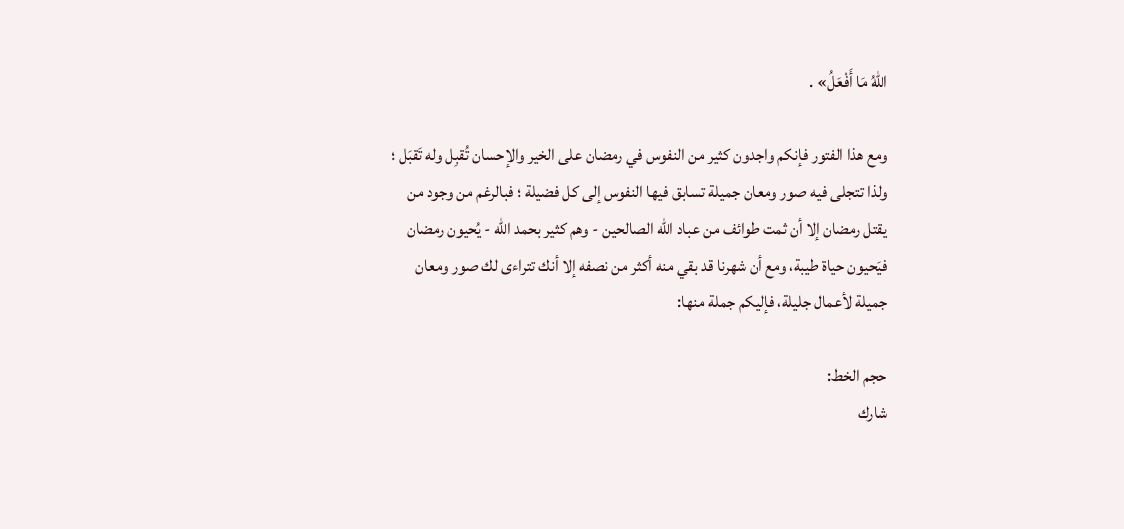اللهُ مَا أَفْعَلُ» .

ومع هذا الفتور فإنكم واجدون كثير من النفوس في رمضان على الخير والإحسان تُقبِل وله تَقبَل ؛ ولذا تتجلى فيه صور ومعان جميلة تسابق فيها النفوس إلى كل فضيلة ؛ فبالرغم من وجود من يقتل رمضان إلا أن ثمت طوائف من عباد الله الصالحين - وهم كثير بحمد الله - يُحيون رمضان فيَحيون حياة طيبة، ومع أن شهرنا قد بقي منه أكثر من نصفه إلا أنك تتراءى لك صور ومعان جميلة لأعمال جليلة، فإليكم جملة منها:

حجم الخط:
شارك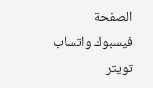الصفحة
فيسبوك واتساب تويتر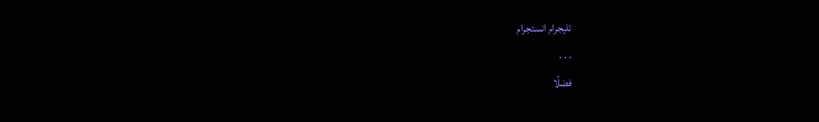تليجرام انستجرام
. . .
فضلًا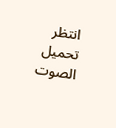انتظر تحميل الصوت